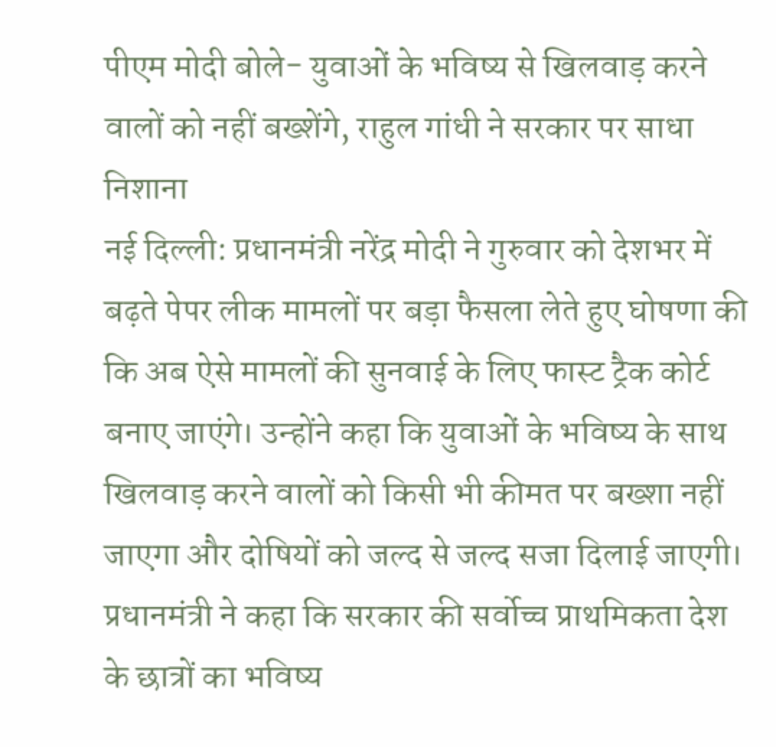पीएम मोदी बोले- युवाओं के भविष्य से खिलवाड़ करने वालों को नहीं बख्शेंगे, राहुल गांधी ने सरकार पर साधा निशाना
नई दिल्ली: प्रधानमंत्री नरेंद्र मोदी ने गुरुवार को देशभर में बढ़ते पेपर लीक मामलों पर बड़ा फैसला लेते हुए घोषणा की कि अब ऐसे मामलों की सुनवाई के लिए फास्ट ट्रैक कोर्ट बनाए जाएंगे। उन्होंने कहा कि युवाओं के भविष्य के साथ खिलवाड़ करने वालों को किसी भी कीमत पर बख्शा नहीं जाएगा और दोषियों को जल्द से जल्द सजा दिलाई जाएगी।
प्रधानमंत्री ने कहा कि सरकार की सर्वोच्च प्राथमिकता देश के छात्रों का भविष्य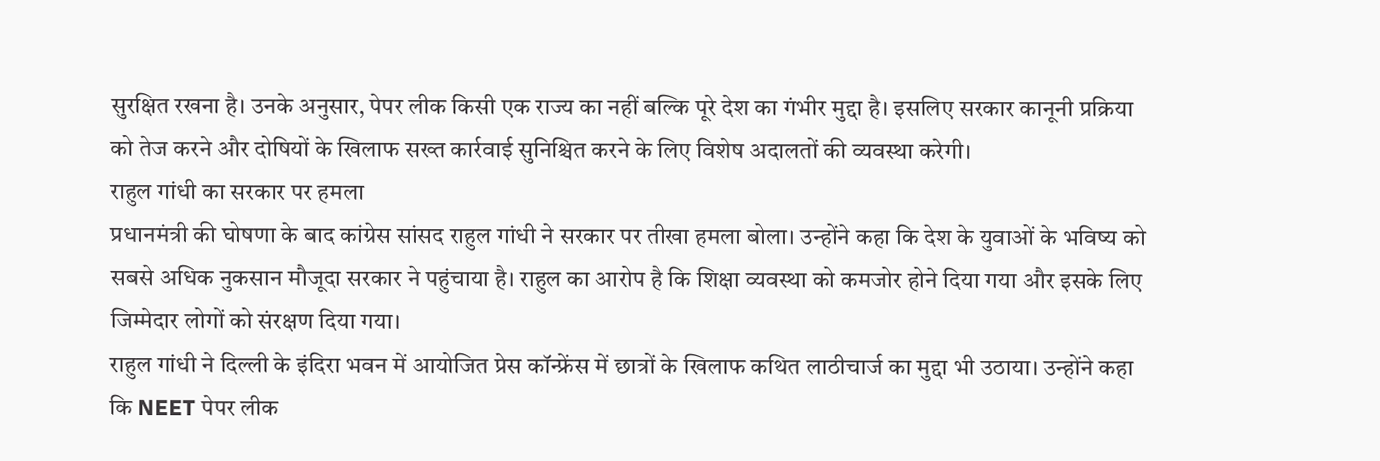सुरक्षित रखना है। उनके अनुसार, पेपर लीक किसी एक राज्य का नहीं बल्कि पूरे देश का गंभीर मुद्दा है। इसलिए सरकार कानूनी प्रक्रिया को तेज करने और दोषियों के खिलाफ सख्त कार्रवाई सुनिश्चित करने के लिए विशेष अदालतों की व्यवस्था करेगी।
राहुल गांधी का सरकार पर हमला
प्रधानमंत्री की घोषणा के बाद कांग्रेस सांसद राहुल गांधी ने सरकार पर तीखा हमला बोला। उन्होंने कहा कि देश के युवाओं के भविष्य को सबसे अधिक नुकसान मौजूदा सरकार ने पहुंचाया है। राहुल का आरोप है कि शिक्षा व्यवस्था को कमजोर होने दिया गया और इसके लिए जिम्मेदार लोगों को संरक्षण दिया गया।
राहुल गांधी ने दिल्ली के इंदिरा भवन में आयोजित प्रेस कॉन्फ्रेंस में छात्रों के खिलाफ कथित लाठीचार्ज का मुद्दा भी उठाया। उन्होंने कहा कि NEET पेपर लीक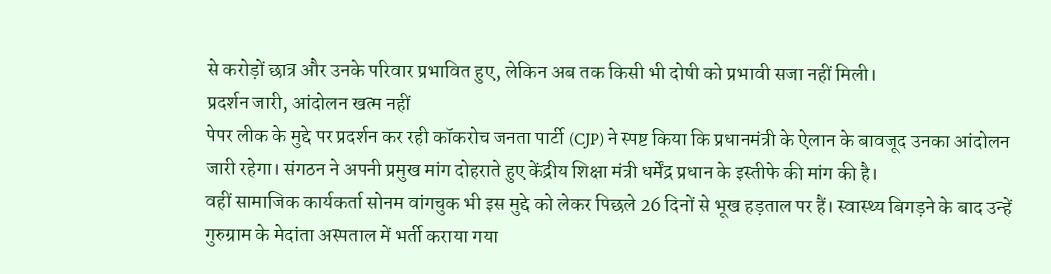से करोड़ों छात्र और उनके परिवार प्रभावित हुए, लेकिन अब तक किसी भी दोषी को प्रभावी सजा नहीं मिली।
प्रदर्शन जारी, आंदोलन खत्म नहीं
पेपर लीक के मुद्दे पर प्रदर्शन कर रही कॉकरोच जनता पार्टी (CJP) ने स्पष्ट किया कि प्रधानमंत्री के ऐलान के बावजूद उनका आंदोलन जारी रहेगा। संगठन ने अपनी प्रमुख मांग दोहराते हुए केंद्रीय शिक्षा मंत्री धर्मेंद्र प्रधान के इस्तीफे की मांग की है।
वहीं सामाजिक कार्यकर्ता सोनम वांगचुक भी इस मुद्दे को लेकर पिछले 26 दिनों से भूख हड़ताल पर हैं। स्वास्थ्य बिगड़ने के बाद उन्हें गुरुग्राम के मेदांता अस्पताल में भर्ती कराया गया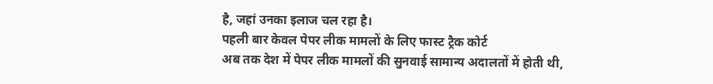है, जहां उनका इलाज चल रहा है।
पहली बार केवल पेपर लीक मामलों के लिए फास्ट ट्रैक कोर्ट
अब तक देश में पेपर लीक मामलों की सुनवाई सामान्य अदालतों में होती थी,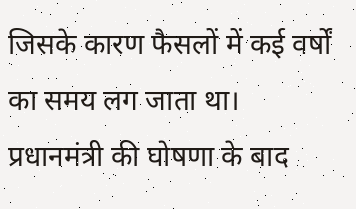जिसके कारण फैसलों में कई वर्षों का समय लग जाता था। प्रधानमंत्री की घोषणा के बाद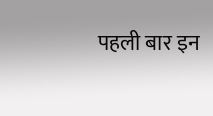पहली बार इन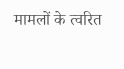मामलों के त्वरित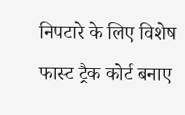निपटारे के लिए विशेष फास्ट ट्रैक कोर्ट बनाए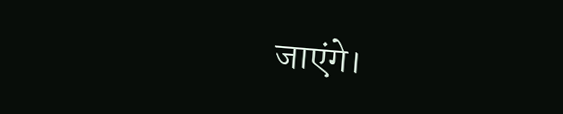जाएंगे।